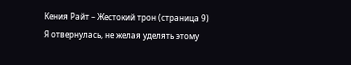Кения Райт – Жестокий трон (страница 9)
Я отвернулась, не желая уделять этому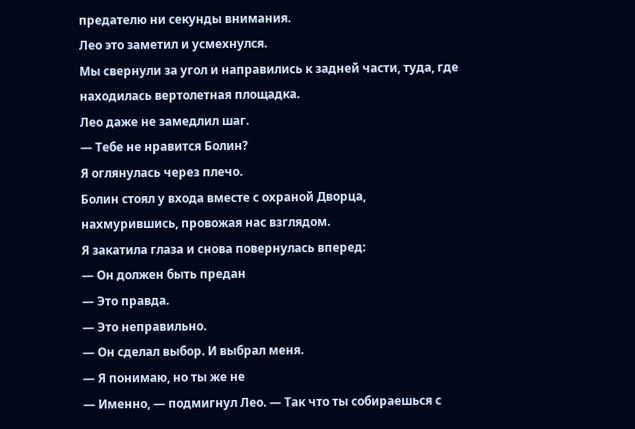предателю ни секунды внимания.
Лео это заметил и усмехнулся.
Мы свернули за угол и направились к задней части, туда, где находилась вертолетная площадка.
Лео даже не замедлил шаг.
— Тебе не нравится Болин?
Я оглянулась через плечо.
Болин стоял у входа вместе с охраной Дворца, нахмурившись, провожая нас взглядом.
Я закатила глаза и снова повернулась вперед:
— Он должен быть предан
— Это правда.
— Это неправильно.
— Он сделал выбор. И выбрал меня.
— Я понимаю, но ты же не
— Именно, — подмигнул Лео. — Так что ты собираешься с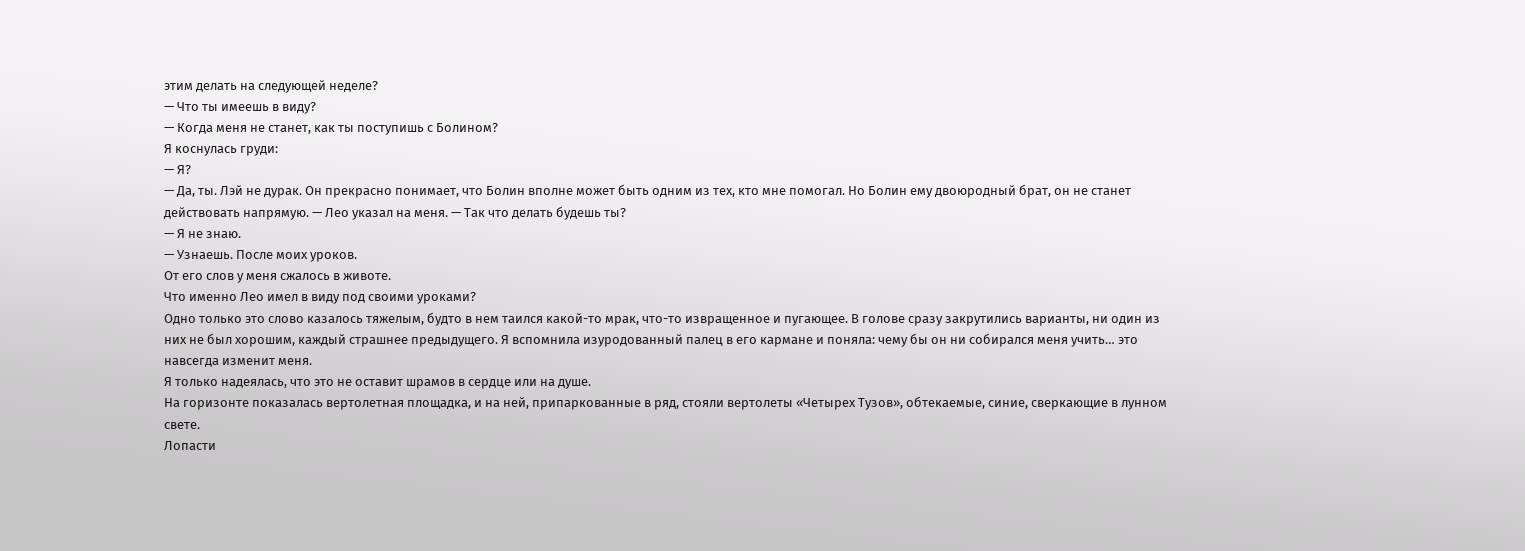этим делать на следующей неделе?
— Что ты имеешь в виду?
— Когда меня не станет, как ты поступишь с Болином?
Я коснулась груди:
— Я?
— Да, ты. Лэй не дурак. Он прекрасно понимает, что Болин вполне может быть одним из тех, кто мне помогал. Но Болин ему двоюродный брат, он не станет действовать напрямую. — Лео указал на меня. — Так что делать будешь ты?
— Я не знаю.
— Узнаешь. После моих уроков.
От его слов у меня сжалось в животе.
Что именно Лео имел в виду под своими уроками?
Одно только это слово казалось тяжелым, будто в нем таился какой-то мрак, что-то извращенное и пугающее. В голове сразу закрутились варианты, ни один из них не был хорошим, каждый страшнее предыдущего. Я вспомнила изуродованный палец в его кармане и поняла: чему бы он ни собирался меня учить… это навсегда изменит меня.
Я только надеялась, что это не оставит шрамов в сердце или на душе.
На горизонте показалась вертолетная площадка, и на ней, припаркованные в ряд, стояли вертолеты «Четырех Тузов», обтекаемые, синие, сверкающие в лунном свете.
Лопасти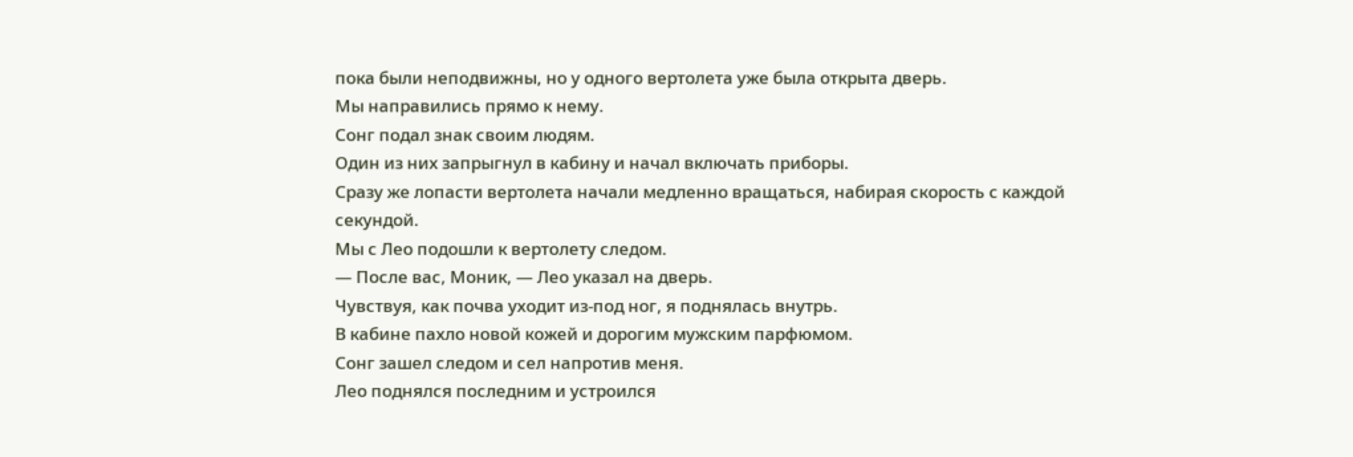пока были неподвижны, но у одного вертолета уже была открыта дверь.
Мы направились прямо к нему.
Сонг подал знак своим людям.
Один из них запрыгнул в кабину и начал включать приборы.
Сразу же лопасти вертолета начали медленно вращаться, набирая скорость с каждой секундой.
Мы с Лео подошли к вертолету следом.
— После вас, Моник, — Лео указал на дверь.
Чувствуя, как почва уходит из-под ног, я поднялась внутрь.
В кабине пахло новой кожей и дорогим мужским парфюмом.
Сонг зашел следом и сел напротив меня.
Лео поднялся последним и устроился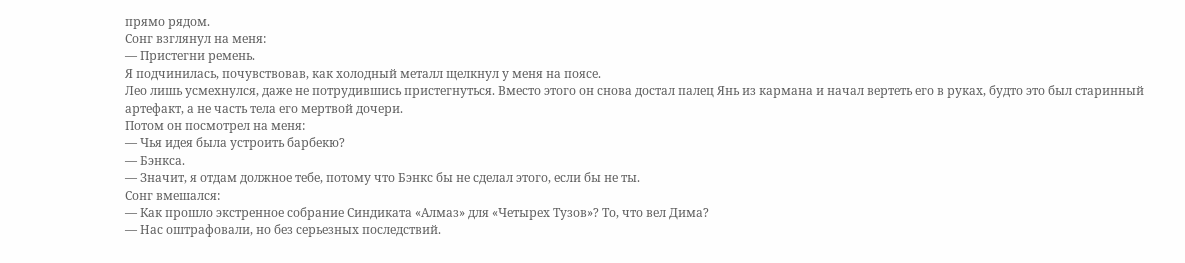прямо рядом.
Сонг взглянул на меня:
— Пристегни ремень.
Я подчинилась, почувствовав, как холодный металл щелкнул у меня на поясе.
Лео лишь усмехнулся, даже не потрудившись пристегнуться. Вместо этого он снова достал палец Янь из кармана и начал вертеть его в руках, будто это был старинный артефакт, а не часть тела его мертвой дочери.
Потом он посмотрел на меня:
— Чья идея была устроить барбекю?
— Бэнкса.
— Значит, я отдам должное тебе, потому что Бэнкс бы не сделал этого, если бы не ты.
Сонг вмешался:
— Как прошло экстренное собрание Синдиката «Алмаз» для «Четырех Тузов»? То, что вел Дима?
— Нас оштрафовали, но без серьезных последствий.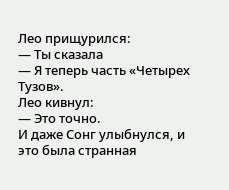Лео прищурился:
— Ты сказала
— Я теперь часть «Четырех Тузов».
Лео кивнул:
— Это точно.
И даже Сонг улыбнулся, и это была странная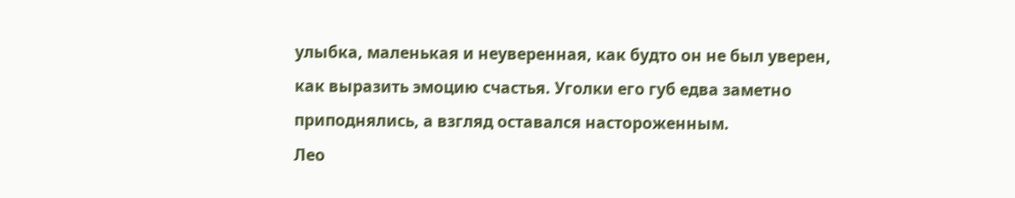улыбка, маленькая и неуверенная, как будто он не был уверен, как выразить эмоцию счастья. Уголки его губ едва заметно приподнялись, а взгляд оставался настороженным.
Лео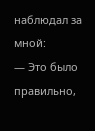наблюдал за мной:
— Это было правильно,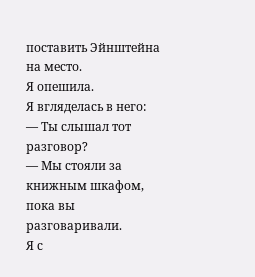поставить Эйнштейна на место.
Я опешила.
Я вгляделась в него:
— Ты слышал тот разговор?
— Мы стояли за книжным шкафом, пока вы разговаривали.
Я с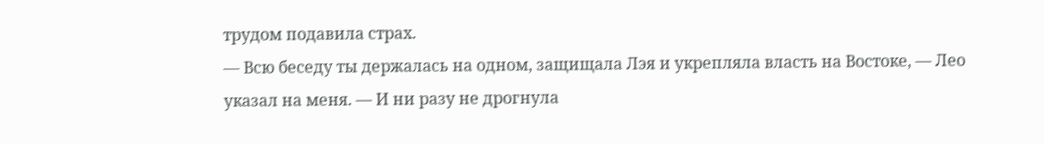трудом подавила страх.
— Всю беседу ты держалась на одном, защищала Лэя и укрепляла власть на Востоке, — Лео указал на меня. — И ни разу не дрогнула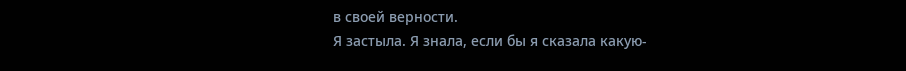в своей верности.
Я застыла. Я знала, если бы я сказала какую-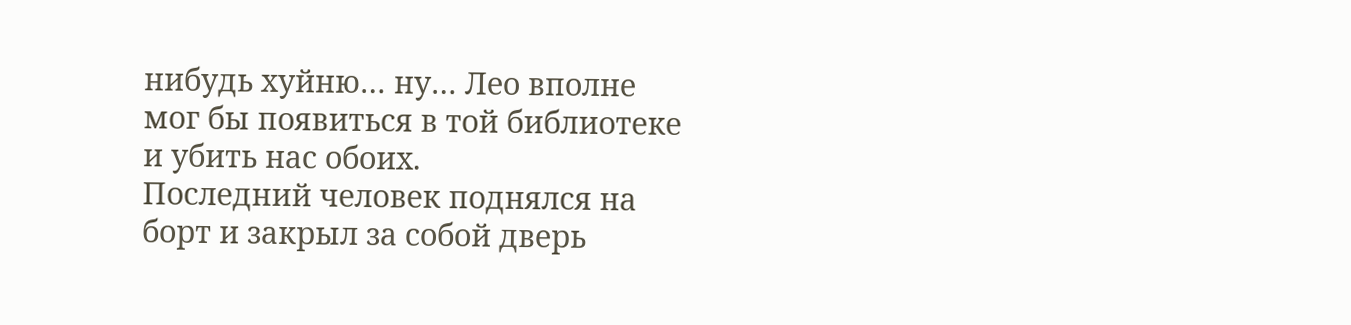нибудь хуйню… ну… Лео вполне мог бы появиться в той библиотеке и убить нас обоих.
Последний человек поднялся на борт и закрыл за собой дверь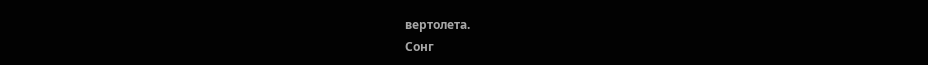вертолета.
Сонг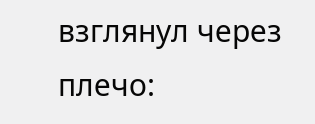взглянул через плечо: